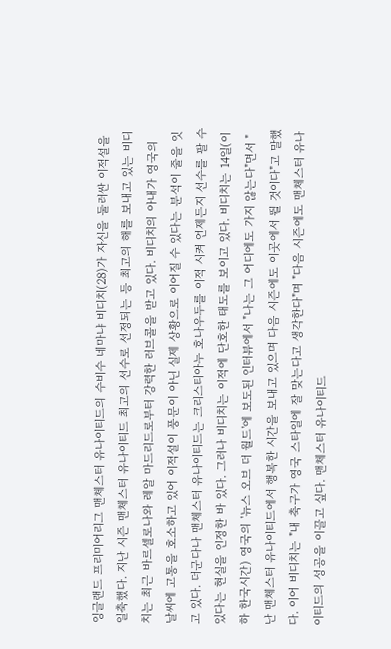잉글랜드 프리미어리그 맨체스터 유나이티드의 수비수 네마냐 비디치(28)가 자신을 둘러싼 이적설을 일축했다. 지난 시즌 맨체스터 유나이티드 최고의 선수로 선정되는 등 최고의 해를 보내고 있는 비디치는 최근 바르셀로나와 레알 마드리드로부터 강력한 러브콜을 받고 있다. 비디치의 아내가 영국의 날씨에 고통을 호소하고 있어 이적설이 풍문이 아닌 실제 상황으로 이어질 수 있다는 분석이 줄을 잇고 있다. 더군다나 맨체스터 유나이티드는 크리스티아누 호나우두를 이적 시켜 언제든지 선수를 팔 수 있다는 현실을 인정한 바 있다. 그러나 비디치는 이적에 단호한 태도를 보이고 있다. 비디치는 14일(이하 한국시간) 영국의 '뉴스 오브 더 월드'에 보도된 인터뷰에서 "나는 그 어디에도 가지 않는다"면서 "난 맨체스터 유나이티드에서 행복한 시간을 보내고 있으며 다음 시즌에도 이곳에서 뛸 것이다"고 말했다. 이어 비디치는 "내 축구가 영국 스타일에 잘 맞는다고 생각한다"며 "다음 시즌에도 맨체스터 유나이티드의 성공을 이끌고 싶다. 맨체스터 유나이티드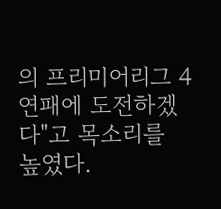의 프리미어리그 4연패에 도전하겠다"고 목소리를 높였다.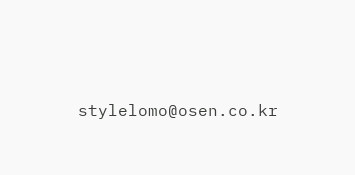stylelomo@osen.co.kr